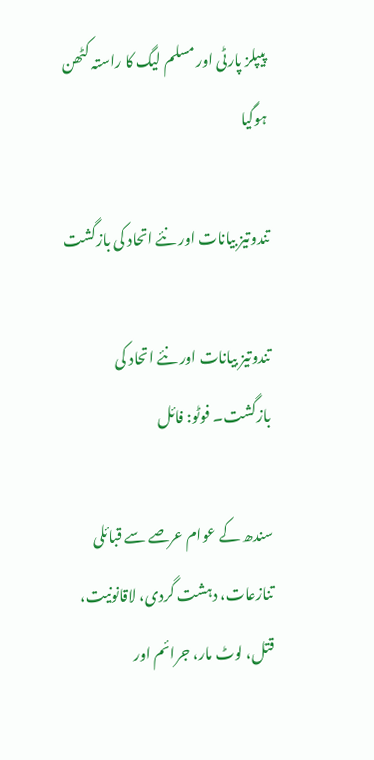پیپلز پارٹی اور مسلم لیگ کا راستہ کٹھن ہوگیا

تندوتیز بیانات اور نئے اتحاد کی بازگشت

تندوتیز بیانات اور نئے اتحاد کی بازگشت۔ فوٹو: فائل

سندھ کے عوام عرصے سے قبائلی تنازعات، دہشت گردی، لاقانونیت، قتل، لوٹ مار، جرائم اور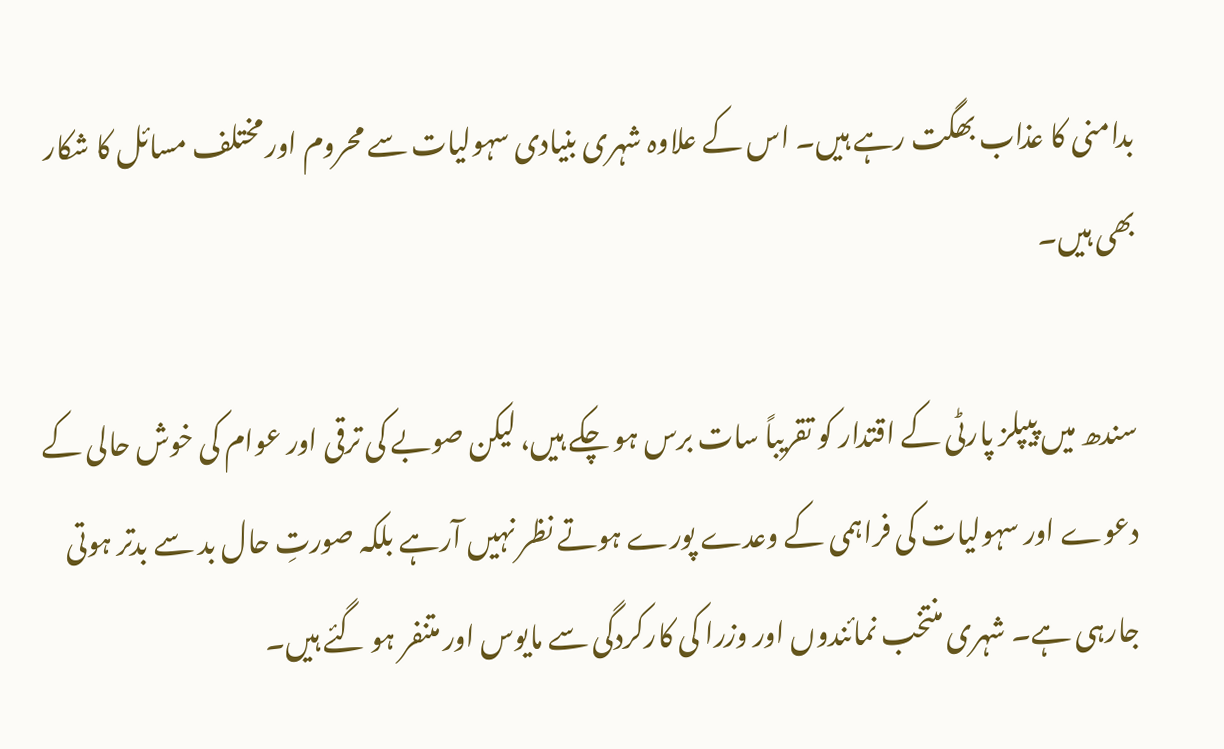بدامنی کا عذاب بھگت رہے ہیں۔ اس کے علاوہ شہری بنیادی سہولیات سے محروم اور مختلف مسائل کا شکار بھی ہیں۔

سندھ میں پیپلز پارٹی کے اقتدار کو تقریباً سات برس ہو چکے ہیں، لیکن صوبے کی ترقی اور عوام کی خوش حالی کے دعوے اور سہولیات کی فراہمی کے وعدے پورے ہوتے نظر نہیں آرہے بلکہ صورتِ حال بد سے بدتر ہوتی جارہی ہے۔ شہری منتخب نمائندوں اور وزرا کی کارکردگی سے مایوس اور متنفر ہو گئے ہیں۔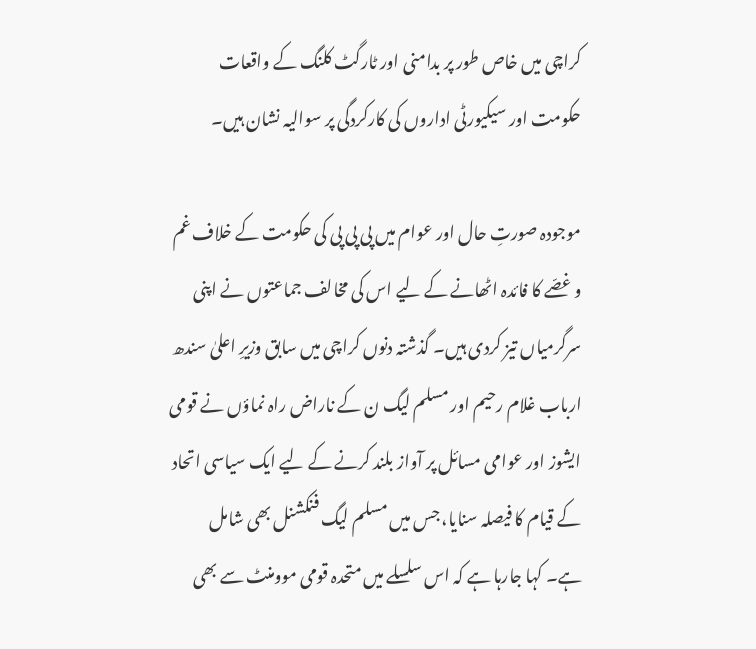کراچی میں خاص طور پر بدامنی اور ٹارگٹ کلنگ کے واقعات حکومت اور سیکیورٹی اداروں کی کارکردگی پر سوالیہ نشان ہیں۔

موجودہ صورتِ حال اور عوام میں پی پی پی کی حکومت کے خلاف غم و غصّے کا فائدہ اٹھانے کے لیے اس کی مخالف جماعتوں نے اپنی سرگرمیاں تیز کردی ہیں۔ گذشتہ دنوں کراچی میں سابق وزیرِ اعلیٰ سندھ ارباب غلام رحیم اور مسلم لیگ ن کے ناراض راہ نماؤں نے قومی ایشوز اور عوامی مسائل پر آواز بلند کرنے کے لیے ایک سیاسی اتحاد کے قیام کا فیصلہ سنایا، جس میں مسلم لیگ فنکشنل بھی شامل ہے۔ کہا جارہا ہے کہ اس سلسلے میں متحدہ قومی موومنٹ سے بھی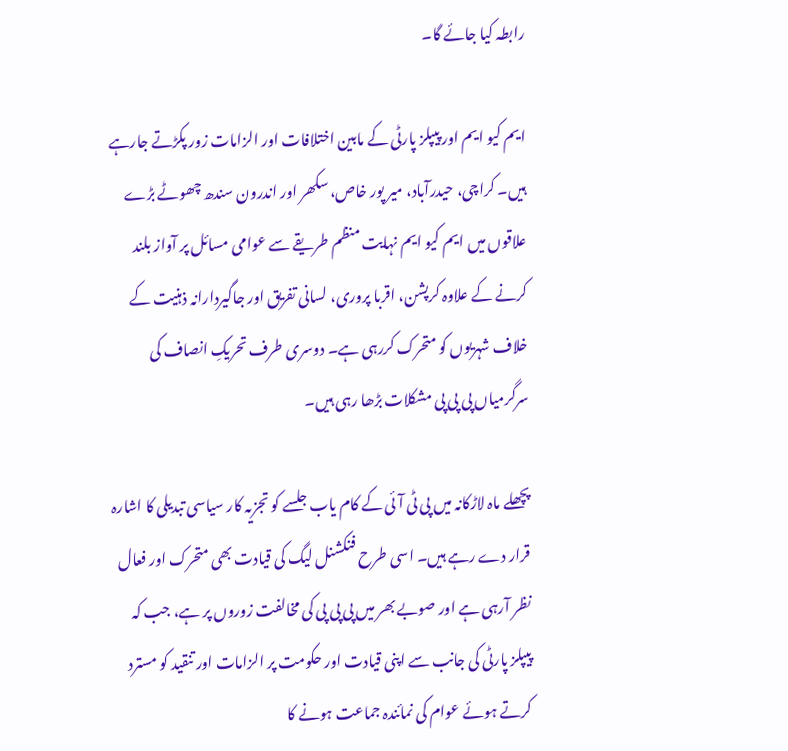رابطہ کیا جائے گا۔

ایم کیو ایم اور پیپلز پارٹی کے مابین اختلافات اور الزامات زور پکڑتے جارہے ہیں۔ کراچی، حیدرآباد، میر پور خاص، سکھر اور اندرون سندھ چھوٹے بڑے علاقوں میں ایم کیو ایم نہایت منظم طریقے سے عوامی مسائل پر آواز بلند کرنے کے علاوہ کرپشن، اقربا پروری، لسانی تفریق اور جاگیردارانہ ذہنیت کے خلاف شہریوں کو متحرک کررہی ہے۔ دوسری طرف تحریکِ انصاف کی سرگرمیاں پی پی پی مشکلات بڑھا رہی ہیں۔

پچھلے ماہ لاڑکانہ میں پی ٹی آئی کے کام یاب جلسے کو تجزیہ کار سیاسی تبدیلی کا اشارہ قرار دے رہے ہیں۔ اسی طرح فنکشنل لیگ کی قیادت بھی متحرک اور فعال نظر آرہی ہے اور صوبے بھر میں پی پی پی کی مخالفت زوروں پر ہے، جب کہ پیپلز پارٹی کی جانب سے اپنی قیادت اور حکومت پر الزامات اور تنقید کو مسترد کرتے ہوئے عوام کی نمائندہ جماعت ہونے کا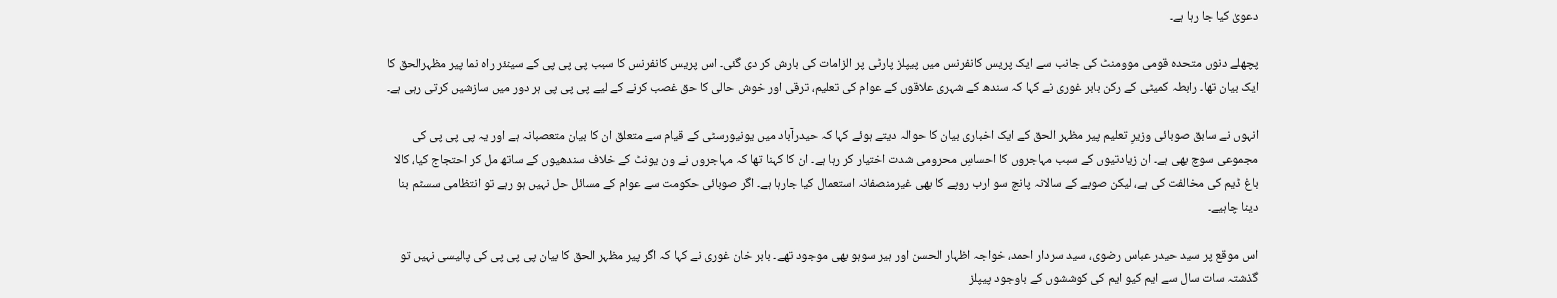دعویٰ کیا جا رہا ہے۔

پچھلے دنوں متحدہ قومی موومنٹ کی جانب سے ایک پریس کانفرنس میں پیپلز پارٹی پر الزامات کی بارش کر دی گئی۔ اس پریس کانفرنس کا سبب پی پی پی کے سینئر راہ نما پیر مظہرالحق کا ایک بیان تھا۔ رابطہ کمیٹی کے رکن بابر غوری نے کہا کہ سندھ کے شہری علاقوں کے عوام کی تعلیم، ترقی اور خوش حالی کا حق غصب کرنے کے لیے پی پی پی ہر دور میں سازشیں کرتی رہی ہے۔

انہوں نے سابق صوبائی وزیرِ تعلیم پیر مظہر الحق کے ایک اخباری بیان کا حوالہ دیتے ہوئے کہا کہ حیدرآباد میں یونیورسٹی کے قیام سے متعلق ان کا بیان متعصبانہ ہے اور یہ پی پی پی کی مجموعی سوچ بھی ہے۔ ان زیادتیوں کے سبب مہاجروں کا احساسِ محرومی شدت اختیار کر رہا ہے۔ ان کا کہنا تھا کہ مہاجروں نے ون یونٹ کے خلاف سندھیوں کے ساتھ مل کر احتجاج کیا، کالا باغ ڈیم کی مخالفت کی ہے، لیکن صوبے کے سالانہ پانچ سو ارب روپے کا بھی غیرمنصفانہ استعمال کیا جارہا ہے۔ اگر صوبائی حکومت سے عوام کے مسائل حل نہیں ہو رہے تو انتظامی سسٹم بنا دینا چاہیے۔

اس موقع پر سید حیدر عباس رضوی، سید سردار احمد، خواجہ اظہار الحسن اور ہیر سوہو بھی موجود تھے۔ بابر خان غوری نے کہا کہ اگر پیر مظہر الحق کا بیان پی پی پی کی پالیسی نہیں تو گذشتہ سات سال سے ایم کیو ایم کی کوششوں کے باوجود پیپلز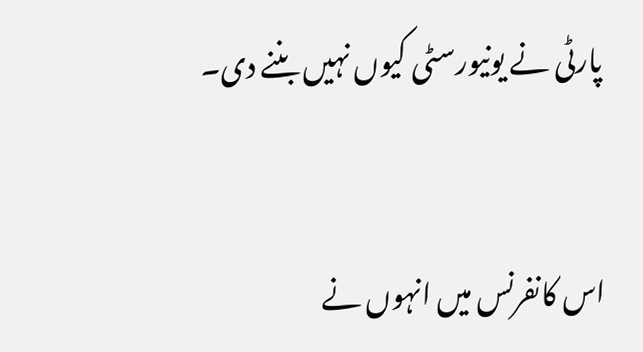پارٹی نے یونیورسٹی کیوں نہیں بننے دی۔


اس کانفرنس میں انہوں نے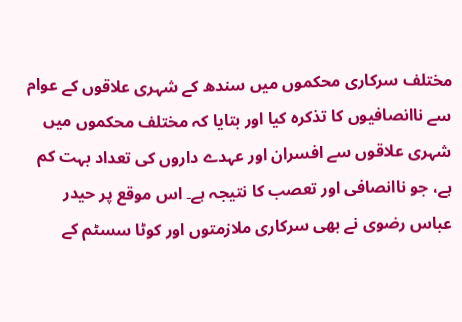مختلف سرکاری محکموں میں سندھ کے شہری علاقوں کے عوام سے ناانصافیوں کا تذکرہ کیا اور بتایا کہ مختلف محکموں میں شہری علاقوں سے افسران اور عہدے داروں کی تعداد بہت کم ہے، جو ناانصافی اور تعصب کا نتیجہ ہے۔ اس موقع پر حیدر عباس رضوی نے بھی سرکاری ملازمتوں اور کوٹا سسٹم کے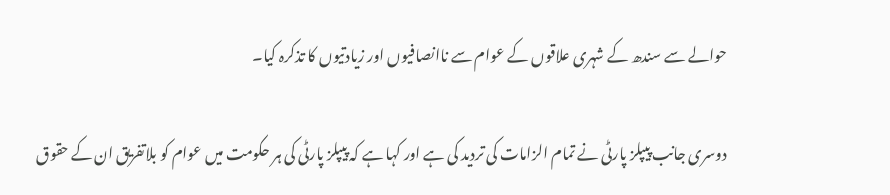حوالے سے سندھ کے شہری علاقوں کے عوام سے ناانصافیوں اور زیادتیوں کا تذکرہ کیا۔

دوسری جانب پیپلز پارٹی نے تمام الزامات کی تردید کی ہے اور کہا ہے کہ پیپلز پارٹی کی ہر حکومت میں عوام کو بلاتفریق ان کے حقوق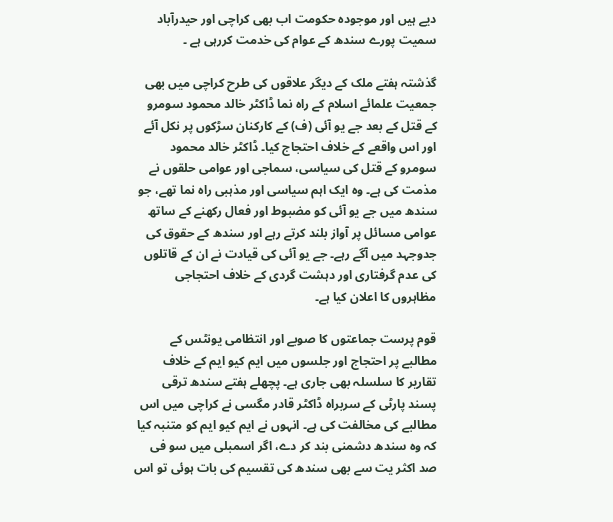دیے ہیں اور موجودہ حکومت اب بھی کراچی اور حیدرآباد سمیت پورے سندھ کے عوام کی خدمت کررہی ہے ۔

گذشتہ ہفتے ملک کے دیگر علاقوں کی طرح کراچی میں بھی جمعیت علمائے اسلام کے راہ نما ڈاکٹر خالد محمود سومرو کے قتل کے بعد جے یو آئی (ف) کے کارکنان سڑکوں پر نکل آئے اور اس واقعے کے خلاف احتجاج کیا۔ ڈاکٹر خالد محمود سومرو کے قتل کی سیاسی، سماجی اور عوامی حلقوں نے مذمت کی ہے۔ وہ ایک اہم سیاسی اور مذہبی راہ نما تھے، جو سندھ میں جے یو آئی کو مضبوط اور فعال رکھنے کے ساتھ عوامی مسائل پر آواز بلند کرتے رہے اور سندھ کے حقوق کی جدوجہد میں آگے رہے۔ جے یو آئی کی قیادت نے ان کے قاتلوں کی عدم گرفتاری اور دہشت گردی کے خلاف احتجاجی مظاہروں کا اعلان کیا ہے۔

قوم پرست جماعتوں کا صوبے اور انتظامی یونٹس کے مطالبے پر احتجاج اور جلسوں میں ایم کیو ایم کے خلاف تقاریر کا سلسلہ بھی جاری ہے۔ پچھلے ہفتے سندھ ترقی پسند پارٹی کے سربراہ ڈاکٹر قادر مگسی نے کراچی میں اس مطالبے کی مخالفت کی ہے۔ انہوں نے ایم کیو ایم کو متنبہ کیا کہ وہ سندھ دشمنی بند کر دے، اگر اسمبلی میں سو فی صد اکثر یت سے بھی سندھ کی تقسیم کی بات ہوئی تو اس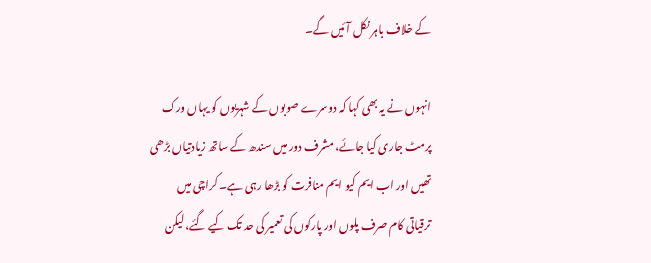کے خلاف باہر نکل آئیں گے۔

انہوں نے یہ بھی کہا کہ دوسرے صوبوں کے شہریوں کو یہاں ورک پرمٹ جاری کیا جائے، مشرف دور میں سندھ کے ساتھ زیادتیاں بڑھی تھیں اور اب ایم کیو ایم منافرت کو بڑھا رہی ہے۔ کراچی میں ترقیاتی کام صرف پلوں اور پارکوں کی تعمیر کی حد تک کیے گئے، لیکن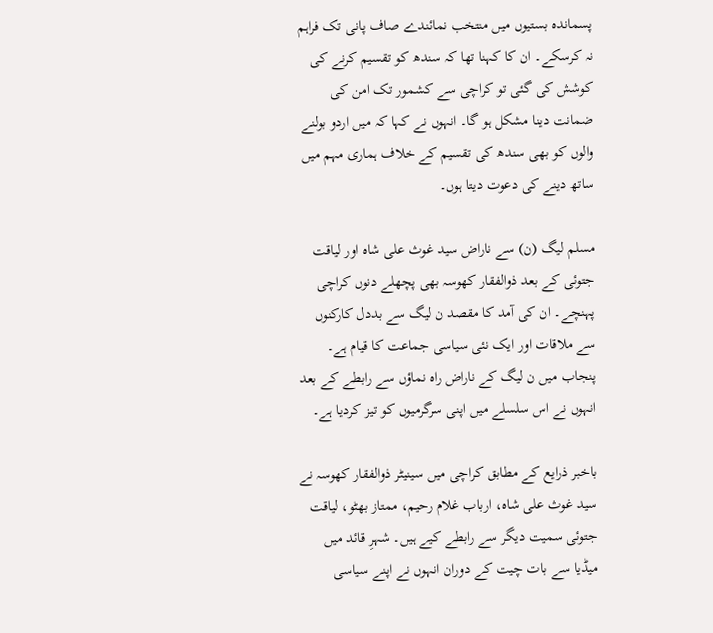پسماندہ بستیوں میں منتخب نمائندے صاف پانی تک فراہم نہ کرسکے۔ ان کا کہنا تھا کہ سندھ کو تقسیم کرنے کی کوشش کی گئی تو کراچی سے کشمور تک امن کی ضمانت دینا مشکل ہو گا۔ انہوں نے کہا کہ میں اردو بولنے والوں کو بھی سندھ کی تقسیم کے خلاف ہماری مہم میں ساتھ دینے کی دعوت دیتا ہوں۔

مسلم لیگ (ن) سے ناراض سید غوث علی شاہ اور لیاقت جتوئی کے بعد ذوالفقار کھوسہ بھی پچھلے دنوں کراچی پہنچے۔ ان کی آمد کا مقصد ن لیگ سے بددل کارکنوں سے ملاقات اور ایک نئی سیاسی جماعت کا قیام ہے۔ پنجاب میں ن لیگ کے ناراض راہ نماؤں سے رابطے کے بعد انہوں نے اس سلسلے میں اپنی سرگرمیوں کو تیز کردیا ہے۔

باخبر ذرایع کے مطابق کراچی میں سینیٹر ذوالفقار کھوسہ نے سید غوث علی شاہ، ارباب غلام رحیم، ممتاز بھٹو، لیاقت جتوئی سمیت دیگر سے رابطے کیے ہیں۔ شہرِ قائد میں میڈیا سے بات چیت کے دوران انہوں نے اپنے سیاسی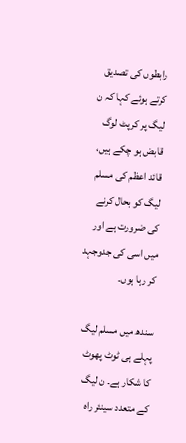رابطوں کی تصدیق کرتے ہوئے کہا کہ ن لیگ پر کرپٹ لوگ قابض ہو چکے ہیں، قائد اعظم کی مسلم لیگ کو بحال کرنے کی ضرورت ہے اور میں اسی کی جدوجہد کر رہا ہوں۔

سندھ میں مسلم لیگ پہلے ہی ٹوٹ پھوٹ کا شکار ہے۔ ن لیگ کے متعدد سینئر راہ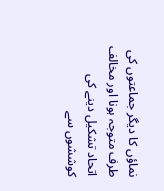نماؤں کا دیگر جماعتوں کی طرف متوجہ ہونا اور مخالف اتحاد تشکیل دینے کی کوششوں سے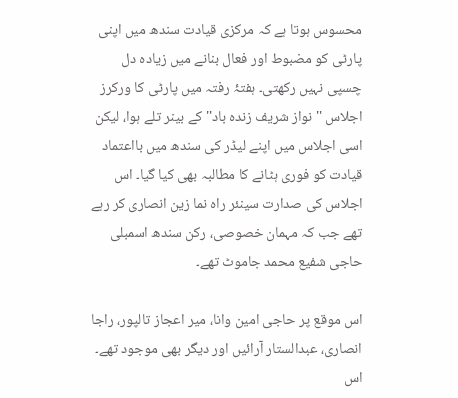محسوس ہوتا ہے کہ مرکزی قیادت سندھ میں اپنی پارٹی کو مضبوط اور فعال بنانے میں زیادہ دل چسپی نہیں رکھتی۔ ہفتۂ رفتہ میں پارٹی کا ورکرز اجلاس ''نواز شریف زندہ باد'' کے بینر تلے ہوا، لیکن اسی اجلاس میں اپنے لیڈر کی سندھ میں بااعتماد قیادت کو فوری ہٹانے کا مطالبہ بھی کیا گیا۔ اس اجلاس کی صدارت سینئر راہ نما زین انصاری کر رہے تھے جب کہ مہمان خصوصی، رکن سندھ اسمبلی حاجی شفیع محمد جاموٹ تھے۔

اس موقع پر حاجی امین وانا، میر اعجاز تالپور، راجا انصاری، عبدالستار آرائیں اور دیگر بھی موجود تھے۔ اس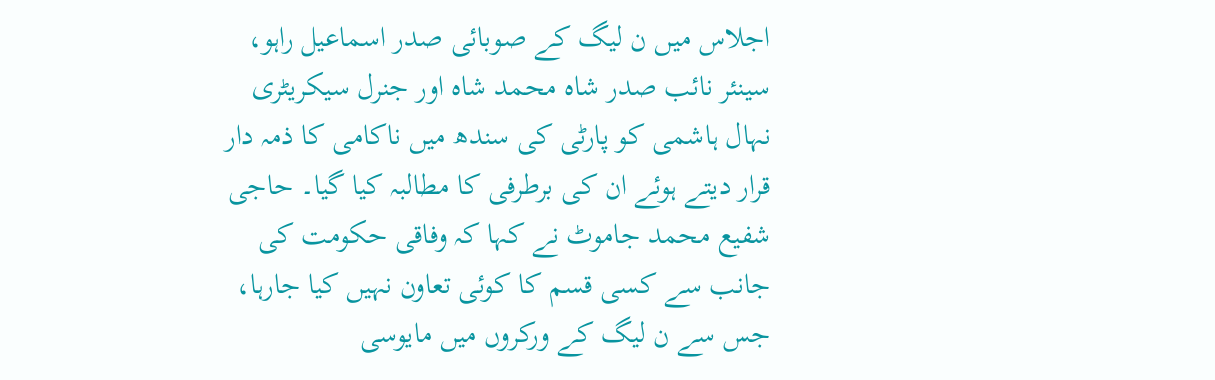اجلاس میں ن لیگ کے صوبائی صدر اسماعیل راہو، سینئر نائب صدر شاہ محمد شاہ اور جنرل سیکریٹری نہال ہاشمی کو پارٹی کی سندھ میں ناکامی کا ذمہ دار قرار دیتے ہوئے ان کی برطرفی کا مطالبہ کیا گیا۔ حاجی شفیع محمد جاموٹ نے کہا کہ وفاقی حکومت کی جانب سے کسی قسم کا کوئی تعاون نہیں کیا جارہا، جس سے ن لیگ کے ورکروں میں مایوسی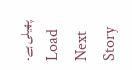پھیلی ہے۔
Load Next Story